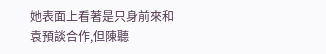她表面上看著是只身前來和袁預談合作,但陳聽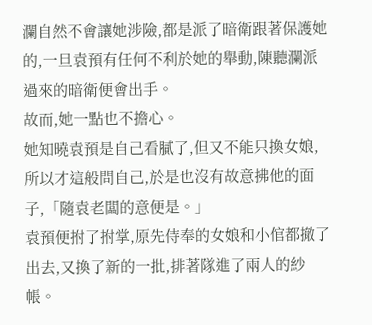瀾自然不會讓她涉險,都是派了暗衛跟著保護她的,一旦袁預有任何不利於她的舉動,陳聽瀾派過來的暗衛便會出手。
故而,她一點也不擔心。
她知曉袁預是自己看膩了,但又不能只換女娘,所以才這般問自己,於是也沒有故意拂他的面子,「隨袁老闆的意便是。」
袁預便拊了拊掌,原先侍奉的女娘和小倌都撤了出去,又換了新的一批,排著隊進了兩人的紗帳。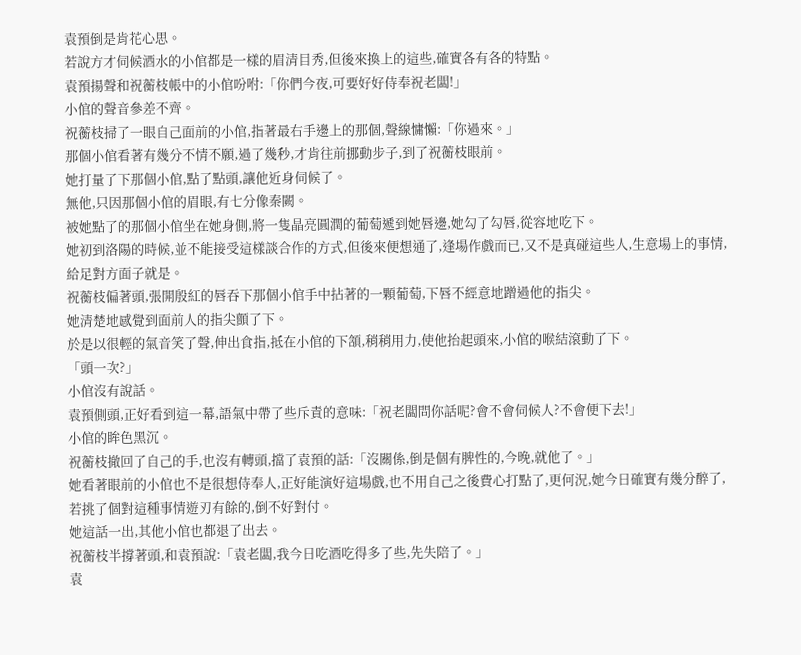袁預倒是肯花心思。
若說方才伺候酒水的小倌都是一樣的眉清目秀,但後來換上的這些,確實各有各的特點。
袁預揚聲和祝蘅枝帳中的小倌吩咐:「你們今夜,可要好好侍奉祝老闆!」
小倌的聲音參差不齊。
祝蘅枝掃了一眼自己面前的小倌,指著最右手邊上的那個,聲線慵懶:「你過來。」
那個小倌看著有幾分不情不願,過了幾秒,才肯往前挪動步子,到了祝蘅枝眼前。
她打量了下那個小倌,點了點頭,讓他近身伺候了。
無他,只因那個小倌的眉眼,有七分像秦闕。
被她點了的那個小倌坐在她身側,將一隻晶亮圓潤的葡萄遞到她唇邊,她勾了勾唇,從容地吃下。
她初到洛陽的時候,並不能接受這樣談合作的方式,但後來便想通了,逢場作戲而已,又不是真碰這些人,生意場上的事情,給足對方面子就是。
祝蘅枝偏著頭,張開殷紅的唇吞下那個小倌手中拈著的一顆葡萄,下唇不經意地蹭過他的指尖。
她清楚地感覺到面前人的指尖顫了下。
於是以很輕的氣音笑了聲,伸出食指,抵在小倌的下頷,稍稍用力,使他抬起頭來,小倌的喉結滾動了下。
「頭一次?」
小倌沒有說話。
袁預側頭,正好看到這一幕,語氣中帶了些斥責的意味:「祝老闆問你話呢?會不會伺候人?不會便下去!」
小倌的眸色黑沉。
祝蘅枝撤回了自己的手,也沒有轉頭,擋了袁預的話:「沒關係,倒是個有脾性的,今晚,就他了。」
她看著眼前的小倌也不是很想侍奉人,正好能演好這場戲,也不用自己之後費心打點了,更何況,她今日確實有幾分醉了,若挑了個對這種事情遊刃有餘的,倒不好對付。
她這話一出,其他小倌也都退了出去。
祝蘅枝半撐著頭,和袁預說:「袁老闆,我今日吃酒吃得多了些,先失陪了。」
袁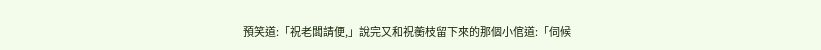預笑道:「祝老闆請便,」說完又和祝蘅枝留下來的那個小倌道:「伺候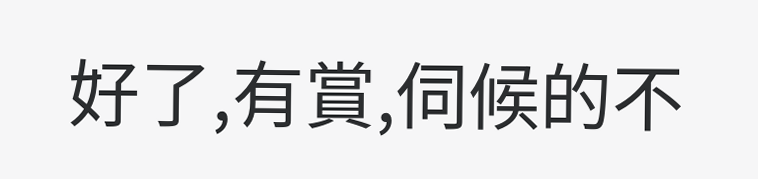好了,有賞,伺候的不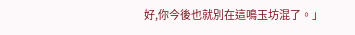好,你今後也就別在這鳴玉坊混了。」